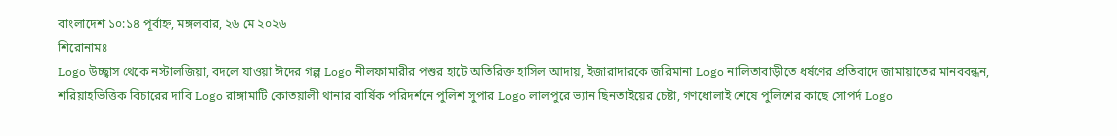বাংলাদেশ ১০:১৪ পূর্বাহ্ন, মঙ্গলবার, ২৬ মে ২০২৬
শিরোনামঃ
Logo উচ্ছ্বাস থেকে নস্টালজিয়া, বদলে যাওয়া ঈদের গল্প Logo নীলফামারীর পশুর হাটে অতিরিক্ত হাসিল আদায়, ইজারাদারকে জরিমানা Logo নালিতাবাড়ীতে ধর্ষণের প্রতিবাদে জামায়াতের মানববন্ধন, শরিয়াহভিত্তিক বিচারের দাবি Logo রাঙ্গামাটি কোতয়ালী থানার বার্ষিক পরিদর্শনে পুলিশ সুপার Logo লালপুরে ভ্যান ছিনতাইয়ের চেষ্টা, গণধোলাই শেষে পুলিশের কাছে সোপর্দ Logo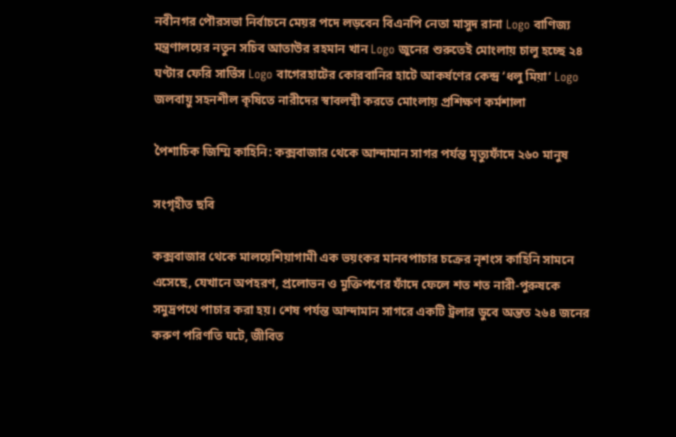নবীনগর পৌরসভা নির্বাচনে মেয়র পদে লড়বেন বিএনপি নেতা মাসুদ রানা Logo বাণিজ্য মন্ত্রণালয়ের নতুন সচিব আতাউর রহমান খান Logo জুনের শুরুতেই মোংলায় চালু হচ্ছে ২৪ ঘণ্টার ফেরি সার্ভিস Logo বাগেরহাটের কোরবানির হাটে আকর্ষণের কেন্দ্র ‘ধলু মিয়া’ Logo জলবায়ু সহনশীল কৃষিতে নারীদের স্বাবলম্বী করতে মোংলায় প্রশিক্ষণ কর্মশালা

পৈশাচিক জিম্মি কাহিনি: কক্সবাজার থেকে আন্দামান সাগর পর্যন্ত মৃত্যুফাঁদে ২৬০ মানুষ

সংগৃহীত ছবি

কক্সবাজার থেকে মালয়েশিয়াগামী এক ভয়ংকর মানবপাচার চক্রের নৃশংস কাহিনি সামনে এসেছে, যেখানে অপহরণ, প্রলোভন ও মুক্তিপণের ফাঁদে ফেলে শত শত নারী-পুরুষকে সমুদ্রপথে পাচার করা হয়। শেষ পর্যন্ত আন্দামান সাগরে একটি ট্রলার ডুবে অন্তত ২৬৪ জনের করুণ পরিণতি ঘটে, জীবিত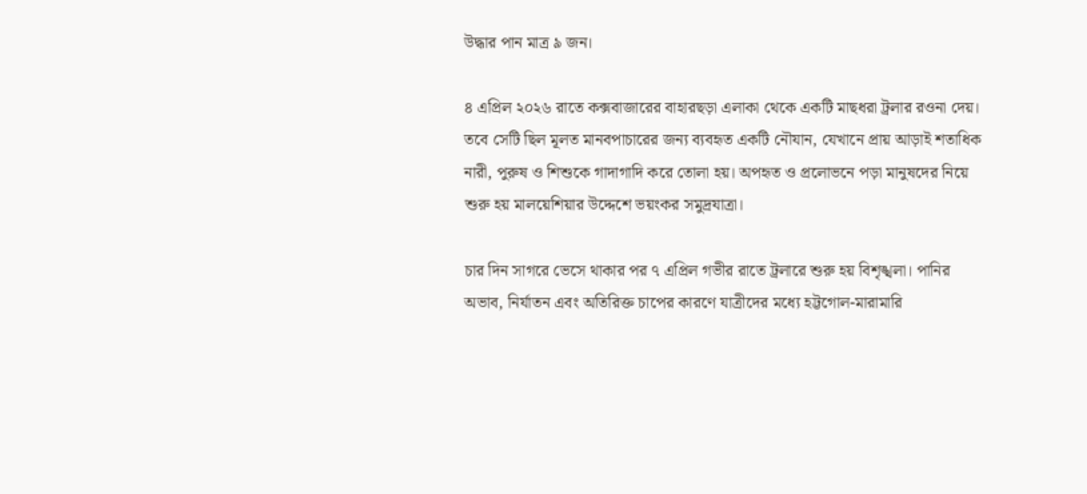উদ্ধার পান মাত্র ৯ জন।

৪ এপ্রিল ২০২৬ রাতে কক্সবাজারের বাহারছড়া এলাকা থেকে একটি মাছধরা ট্রলার রওনা দেয়। তবে সেটি ছিল মূলত মানবপাচারের জন্য ব্যবহৃত একটি নৌযান, যেখানে প্রায় আড়াই শতাধিক নারী, পুরুষ ও শিশুকে গাদাগাদি করে তোলা হয়। অপহৃত ও প্রলোভনে পড়া মানুষদের নিয়ে শুরু হয় মালয়েশিয়ার উদ্দেশে ভয়ংকর সমুদ্রযাত্রা।

চার দিন সাগরে ভেসে থাকার পর ৭ এপ্রিল গভীর রাতে ট্রলারে শুরু হয় বিশৃঙ্খলা। পানির অভাব, নির্যাতন এবং অতিরিক্ত চাপের কারণে যাত্রীদের মধ্যে হট্টগোল-মারামারি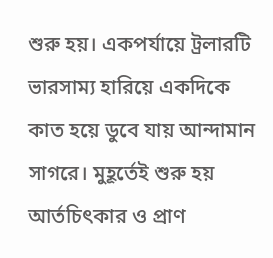শুরু হয়। একপর্যায়ে ট্রলারটি ভারসাম্য হারিয়ে একদিকে কাত হয়ে ডুবে যায় আন্দামান সাগরে। মুহূর্তেই শুরু হয় আর্তচিৎকার ও প্রাণ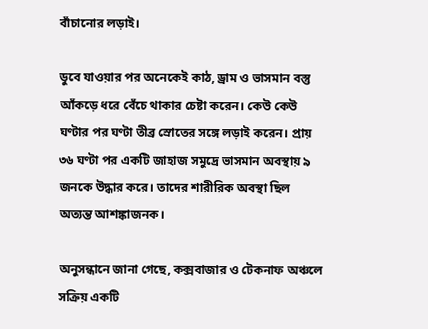বাঁচানোর লড়াই।

ডুবে যাওয়ার পর অনেকেই কাঠ, ড্রাম ও ভাসমান বস্তু আঁকড়ে ধরে বেঁচে থাকার চেষ্টা করেন। কেউ কেউ ঘণ্টার পর ঘণ্টা তীব্র স্রোতের সঙ্গে লড়াই করেন। প্রায় ৩৬ ঘণ্টা পর একটি জাহাজ সমুদ্রে ভাসমান অবস্থায় ৯ জনকে উদ্ধার করে। তাদের শারীরিক অবস্থা ছিল অত্যন্ত আশঙ্কাজনক।

অনুসন্ধানে জানা গেছে, কক্সবাজার ও টেকনাফ অঞ্চলে সক্রিয় একটি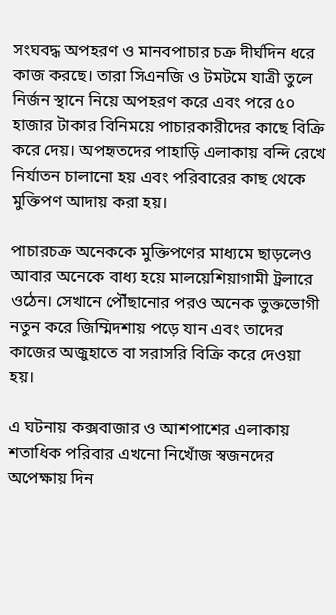সংঘবদ্ধ অপহরণ ও মানবপাচার চক্র দীর্ঘদিন ধরে কাজ করছে। তারা সিএনজি ও টমটমে যাত্রী তুলে নির্জন স্থানে নিয়ে অপহরণ করে এবং পরে ৫০ হাজার টাকার বিনিময়ে পাচারকারীদের কাছে বিক্রি করে দেয়। অপহৃতদের পাহাড়ি এলাকায় বন্দি রেখে নির্যাতন চালানো হয় এবং পরিবারের কাছ থেকে মুক্তিপণ আদায় করা হয়।

পাচারচক্র অনেককে মুক্তিপণের মাধ্যমে ছাড়লেও আবার অনেকে বাধ্য হয়ে মালয়েশিয়াগামী ট্রলারে ওঠেন। সেখানে পৌঁছানোর পরও অনেক ভুক্তভোগী নতুন করে জিম্মিদশায় পড়ে যান এবং তাদের কাজের অজুহাতে বা সরাসরি বিক্রি করে দেওয়া হয়।

এ ঘটনায় কক্সবাজার ও আশপাশের এলাকায় শতাধিক পরিবার এখনো নিখোঁজ স্বজনদের অপেক্ষায় দিন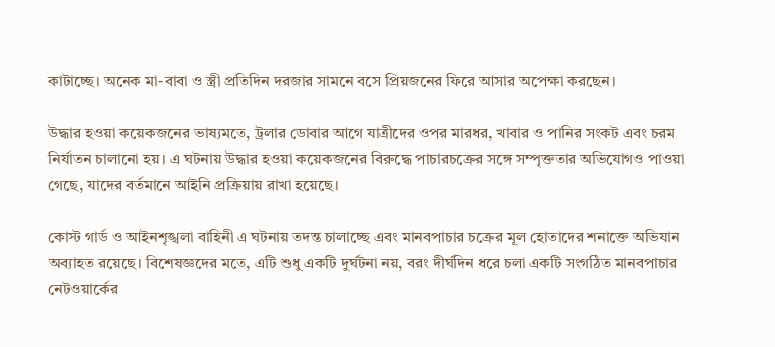কাটাচ্ছে। অনেক মা-বাবা ও স্ত্রী প্রতিদিন দরজার সামনে বসে প্রিয়জনের ফিরে আসার অপেক্ষা করছেন।

উদ্ধার হওয়া কয়েকজনের ভাষ্যমতে, ট্রলার ডোবার আগে যাত্রীদের ওপর মারধর, খাবার ও পানির সংকট এবং চরম নির্যাতন চালানো হয়। এ ঘটনায় উদ্ধার হওয়া কয়েকজনের বিরুদ্ধে পাচারচক্রের সঙ্গে সম্পৃক্ততার অভিযোগও পাওয়া গেছে, যাদের বর্তমানে আইনি প্রক্রিয়ায় রাখা হয়েছে।

কোস্ট গার্ড ও আইনশৃঙ্খলা বাহিনী এ ঘটনায় তদন্ত চালাচ্ছে এবং মানবপাচার চক্রের মূল হোতাদের শনাক্তে অভিযান অব্যাহত রয়েছে। বিশেষজ্ঞদের মতে, এটি শুধু একটি দুর্ঘটনা নয়, বরং দীর্ঘদিন ধরে চলা একটি সংগঠিত মানবপাচার নেটওয়ার্কের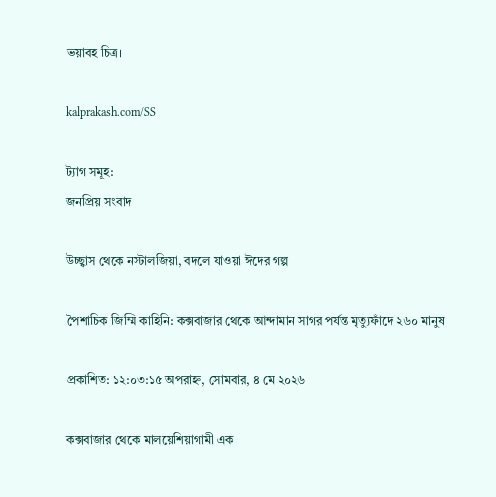ভয়াবহ চিত্র।

kalprakash.com/SS

ট্যাগ সমূহ:
জনপ্রিয় সংবাদ

উচ্ছ্বাস থেকে নস্টালজিয়া, বদলে যাওয়া ঈদের গল্প

পৈশাচিক জিম্মি কাহিনি: কক্সবাজার থেকে আন্দামান সাগর পর্যন্ত মৃত্যুফাঁদে ২৬০ মানুষ

প্রকাশিত: ১২:০৩:১৫ অপরাহ্ন, সোমবার, ৪ মে ২০২৬

কক্সবাজার থেকে মালয়েশিয়াগামী এক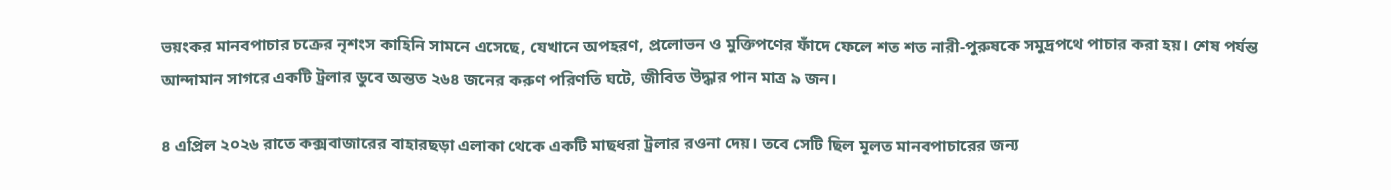ভয়ংকর মানবপাচার চক্রের নৃশংস কাহিনি সামনে এসেছে, যেখানে অপহরণ, প্রলোভন ও মুক্তিপণের ফাঁদে ফেলে শত শত নারী-পুরুষকে সমুদ্রপথে পাচার করা হয়। শেষ পর্যন্ত আন্দামান সাগরে একটি ট্রলার ডুবে অন্তত ২৬৪ জনের করুণ পরিণতি ঘটে, জীবিত উদ্ধার পান মাত্র ৯ জন।

৪ এপ্রিল ২০২৬ রাতে কক্সবাজারের বাহারছড়া এলাকা থেকে একটি মাছধরা ট্রলার রওনা দেয়। তবে সেটি ছিল মূলত মানবপাচারের জন্য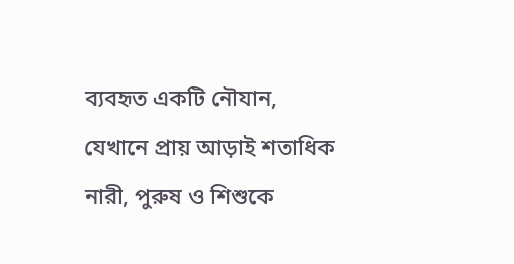ব্যবহৃত একটি নৌযান, যেখানে প্রায় আড়াই শতাধিক নারী, পুরুষ ও শিশুকে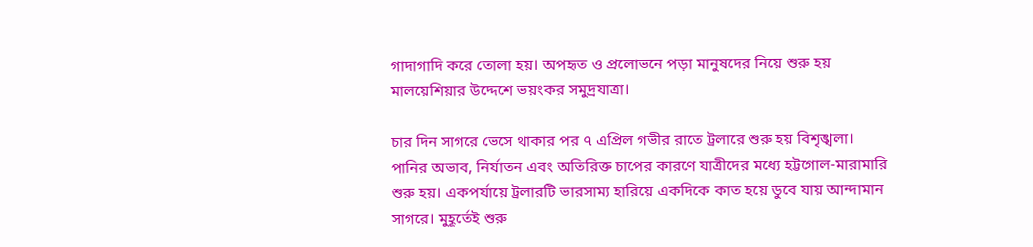গাদাগাদি করে তোলা হয়। অপহৃত ও প্রলোভনে পড়া মানুষদের নিয়ে শুরু হয় মালয়েশিয়ার উদ্দেশে ভয়ংকর সমুদ্রযাত্রা।

চার দিন সাগরে ভেসে থাকার পর ৭ এপ্রিল গভীর রাতে ট্রলারে শুরু হয় বিশৃঙ্খলা। পানির অভাব, নির্যাতন এবং অতিরিক্ত চাপের কারণে যাত্রীদের মধ্যে হট্টগোল-মারামারি শুরু হয়। একপর্যায়ে ট্রলারটি ভারসাম্য হারিয়ে একদিকে কাত হয়ে ডুবে যায় আন্দামান সাগরে। মুহূর্তেই শুরু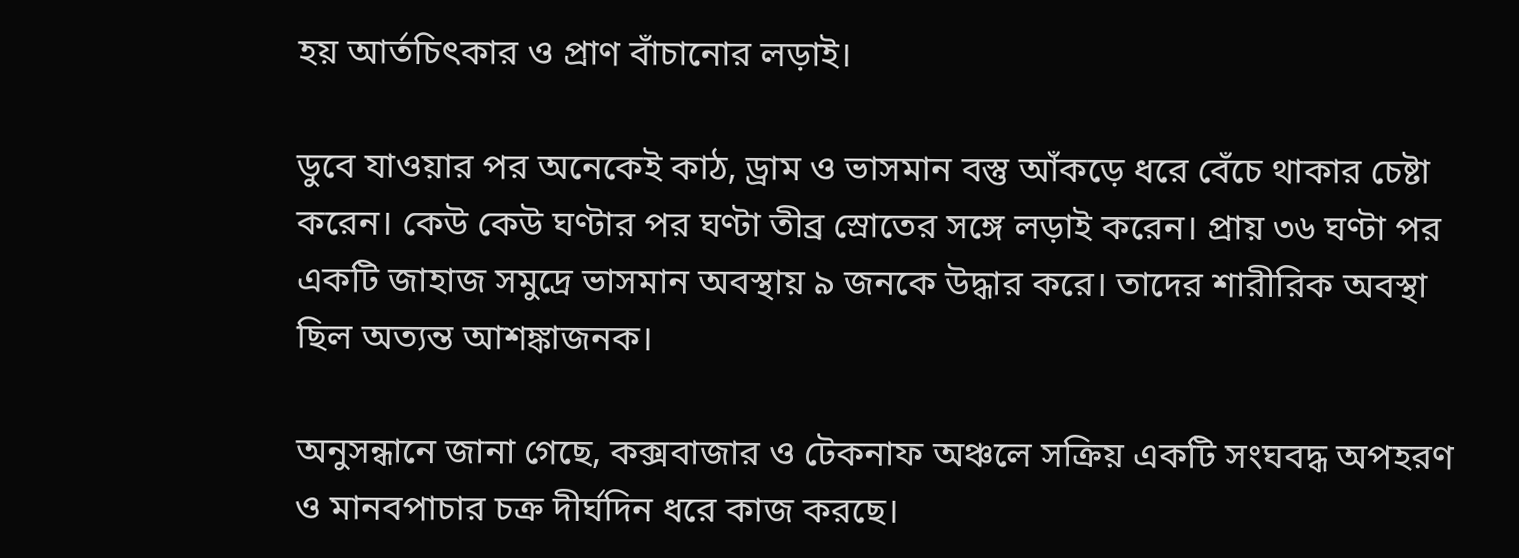হয় আর্তচিৎকার ও প্রাণ বাঁচানোর লড়াই।

ডুবে যাওয়ার পর অনেকেই কাঠ, ড্রাম ও ভাসমান বস্তু আঁকড়ে ধরে বেঁচে থাকার চেষ্টা করেন। কেউ কেউ ঘণ্টার পর ঘণ্টা তীব্র স্রোতের সঙ্গে লড়াই করেন। প্রায় ৩৬ ঘণ্টা পর একটি জাহাজ সমুদ্রে ভাসমান অবস্থায় ৯ জনকে উদ্ধার করে। তাদের শারীরিক অবস্থা ছিল অত্যন্ত আশঙ্কাজনক।

অনুসন্ধানে জানা গেছে, কক্সবাজার ও টেকনাফ অঞ্চলে সক্রিয় একটি সংঘবদ্ধ অপহরণ ও মানবপাচার চক্র দীর্ঘদিন ধরে কাজ করছে।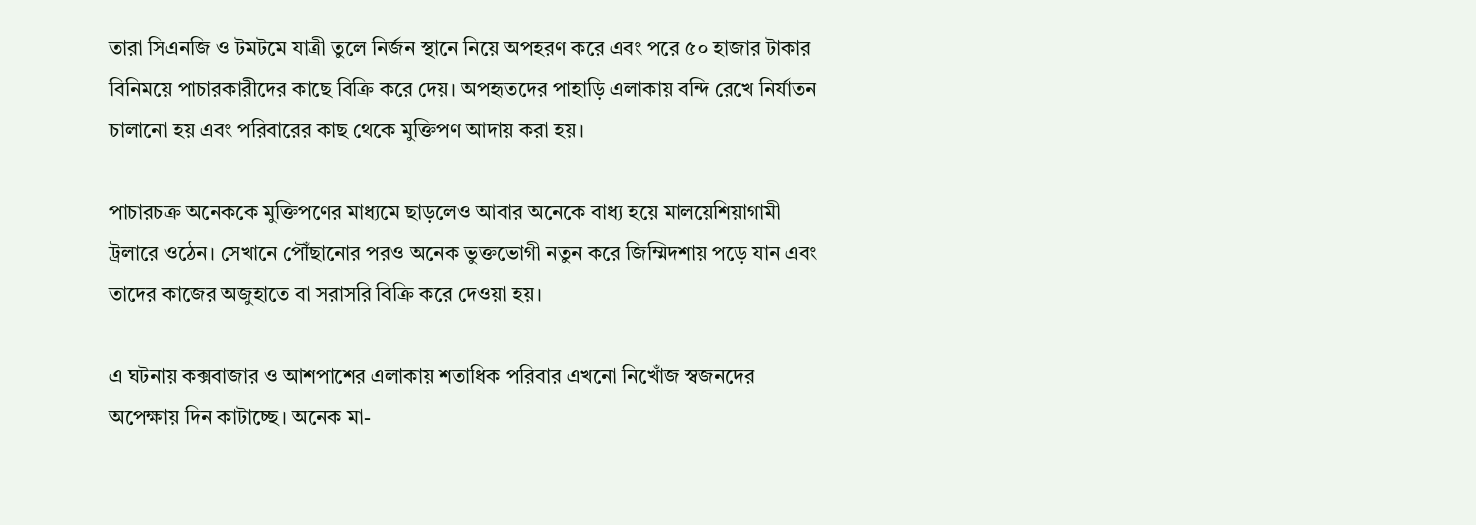তারা সিএনজি ও টমটমে যাত্রী তুলে নির্জন স্থানে নিয়ে অপহরণ করে এবং পরে ৫০ হাজার টাকার বিনিময়ে পাচারকারীদের কাছে বিক্রি করে দেয়। অপহৃতদের পাহাড়ি এলাকায় বন্দি রেখে নির্যাতন চালানো হয় এবং পরিবারের কাছ থেকে মুক্তিপণ আদায় করা হয়।

পাচারচক্র অনেককে মুক্তিপণের মাধ্যমে ছাড়লেও আবার অনেকে বাধ্য হয়ে মালয়েশিয়াগামী ট্রলারে ওঠেন। সেখানে পৌঁছানোর পরও অনেক ভুক্তভোগী নতুন করে জিম্মিদশায় পড়ে যান এবং তাদের কাজের অজুহাতে বা সরাসরি বিক্রি করে দেওয়া হয়।

এ ঘটনায় কক্সবাজার ও আশপাশের এলাকায় শতাধিক পরিবার এখনো নিখোঁজ স্বজনদের অপেক্ষায় দিন কাটাচ্ছে। অনেক মা-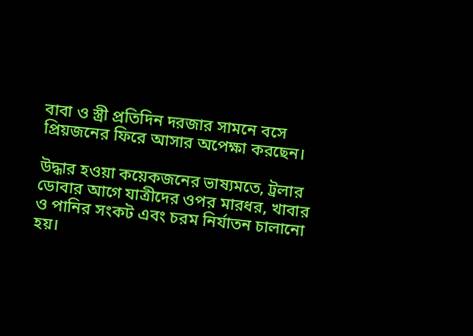বাবা ও স্ত্রী প্রতিদিন দরজার সামনে বসে প্রিয়জনের ফিরে আসার অপেক্ষা করছেন।

উদ্ধার হওয়া কয়েকজনের ভাষ্যমতে, ট্রলার ডোবার আগে যাত্রীদের ওপর মারধর, খাবার ও পানির সংকট এবং চরম নির্যাতন চালানো হয়।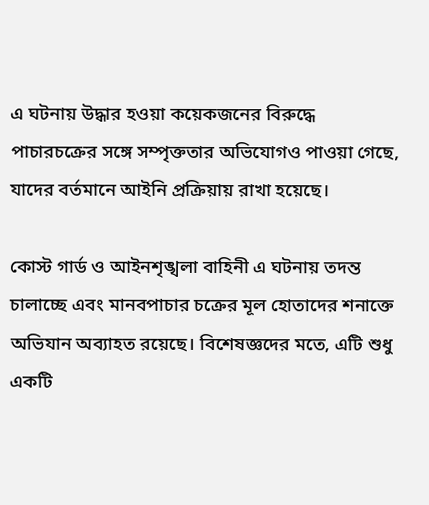এ ঘটনায় উদ্ধার হওয়া কয়েকজনের বিরুদ্ধে পাচারচক্রের সঙ্গে সম্পৃক্ততার অভিযোগও পাওয়া গেছে, যাদের বর্তমানে আইনি প্রক্রিয়ায় রাখা হয়েছে।

কোস্ট গার্ড ও আইনশৃঙ্খলা বাহিনী এ ঘটনায় তদন্ত চালাচ্ছে এবং মানবপাচার চক্রের মূল হোতাদের শনাক্তে অভিযান অব্যাহত রয়েছে। বিশেষজ্ঞদের মতে, এটি শুধু একটি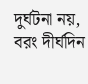দুর্ঘটনা নয়, বরং দীর্ঘদিন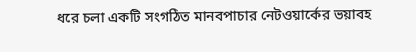ধরে চলা একটি সংগঠিত মানবপাচার নেটওয়ার্কের ভয়াবহ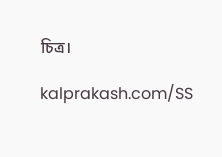চিত্র।

kalprakash.com/SS